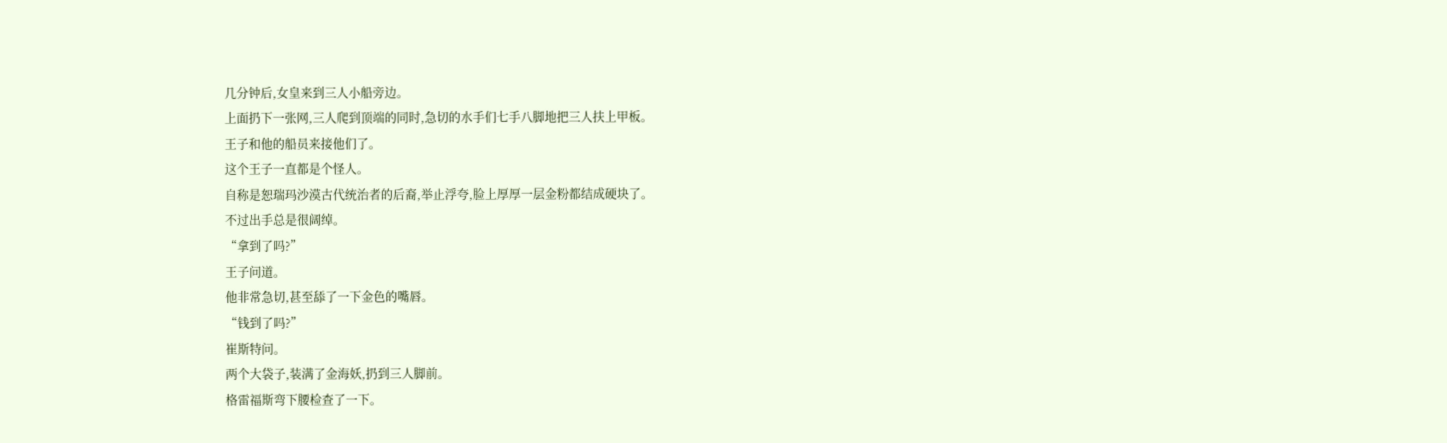几分钟后,女皇来到三人小船旁边。
上面扔下一张网,三人爬到顶端的同时,急切的水手们七手八脚地把三人扶上甲板。
王子和他的船员来接他们了。
这个王子一直都是个怪人。
自称是恕瑞玛沙漠古代统治者的后裔,举止浮夸,脸上厚厚一层金粉都结成硬块了。
不过出手总是很阔绰。
“拿到了吗?”
王子问道。
他非常急切,甚至舔了一下金色的嘴唇。
“钱到了吗?”
崔斯特问。
两个大袋子,装满了金海妖,扔到三人脚前。
格雷福斯弯下腰检查了一下。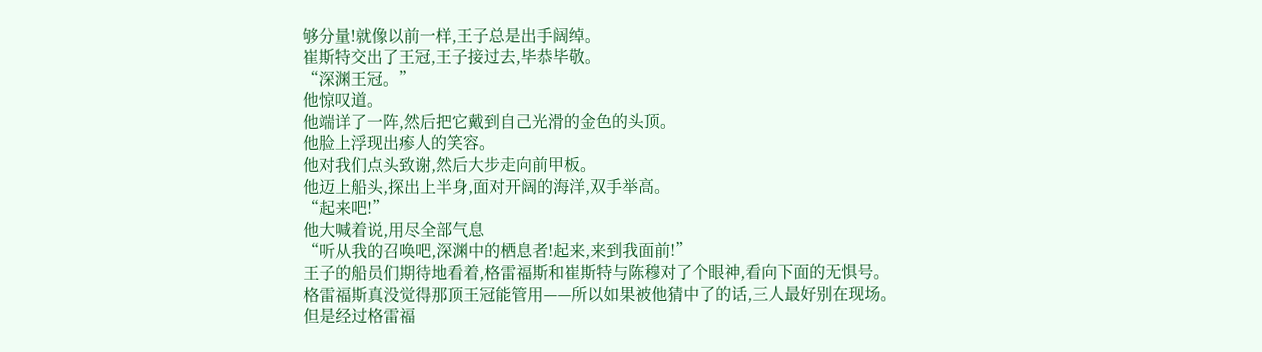够分量!就像以前一样,王子总是出手阔绰。
崔斯特交出了王冠,王子接过去,毕恭毕敬。
“深渊王冠。”
他惊叹道。
他端详了一阵,然后把它戴到自己光滑的金色的头顶。
他脸上浮现出瘆人的笑容。
他对我们点头致谢,然后大步走向前甲板。
他迈上船头,探出上半身,面对开阔的海洋,双手举高。
“起来吧!”
他大喊着说,用尽全部气息
“听从我的召唤吧,深渊中的栖息者!起来,来到我面前!”
王子的船员们期待地看着,格雷福斯和崔斯特与陈穆对了个眼神,看向下面的无惧号。
格雷福斯真没觉得那顶王冠能管用——所以如果被他猜中了的话,三人最好别在现场。
但是经过格雷福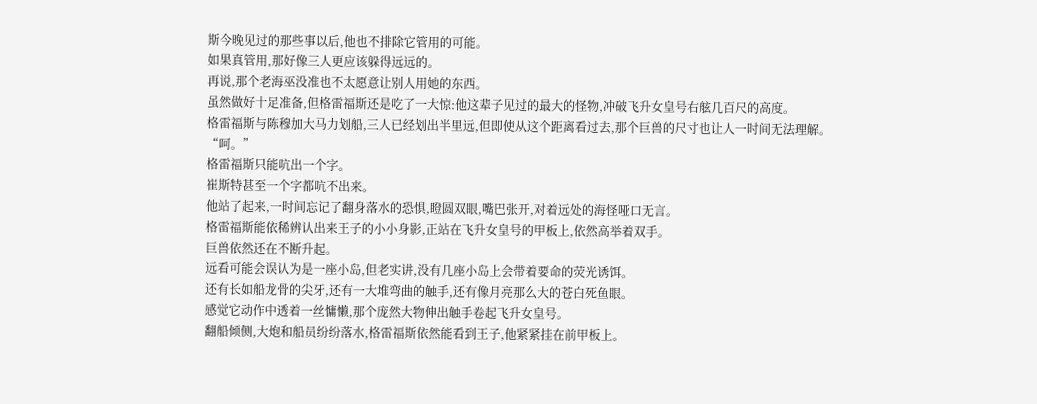斯今晚见过的那些事以后,他也不排除它管用的可能。
如果真管用,那好像三人更应该躲得远远的。
再说,那个老海巫没准也不太愿意让别人用她的东西。
虽然做好十足准备,但格雷福斯还是吃了一大惊:他这辈子见过的最大的怪物,冲破飞升女皇号右舷几百尺的高度。
格雷福斯与陈穆加大马力划船,三人已经划出半里远,但即使从这个距离看过去,那个巨兽的尺寸也让人一时间无法理解。
“呵。”
格雷福斯只能吭出一个字。
崔斯特甚至一个字都吭不出来。
他站了起来,一时间忘记了翻身落水的恐惧,瞪圆双眼,嘴巴张开,对着远处的海怪哑口无言。
格雷福斯能依稀辨认出来王子的小小身影,正站在飞升女皇号的甲板上,依然高举着双手。
巨兽依然还在不断升起。
远看可能会误认为是一座小岛,但老实讲,没有几座小岛上会带着要命的荧光诱饵。
还有长如船龙骨的尖牙,还有一大堆弯曲的触手,还有像月亮那么大的苍白死鱼眼。
感觉它动作中透着一丝慵懒,那个庞然大物伸出触手卷起飞升女皇号。
翻船倾侧,大炮和船员纷纷落水,格雷福斯依然能看到王子,他紧紧挂在前甲板上。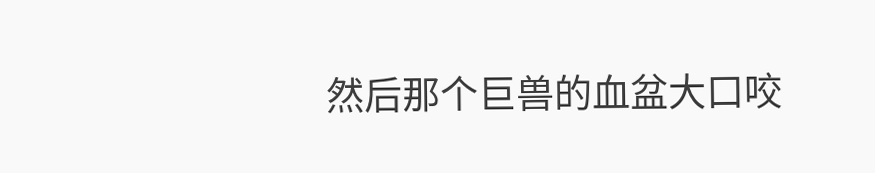然后那个巨兽的血盆大口咬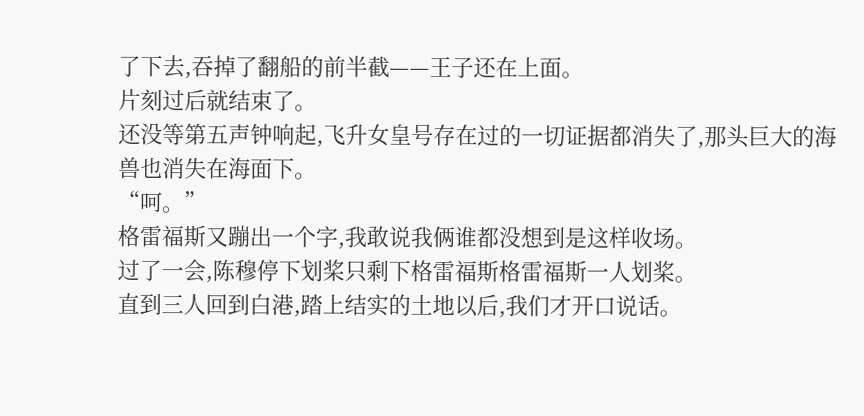了下去,吞掉了翻船的前半截——王子还在上面。
片刻过后就结束了。
还没等第五声钟响起,飞升女皇号存在过的一切证据都消失了,那头巨大的海兽也消失在海面下。
“呵。”
格雷福斯又蹦出一个字,我敢说我俩谁都没想到是这样收场。
过了一会,陈穆停下划桨只剩下格雷福斯格雷福斯一人划桨。
直到三人回到白港,踏上结实的土地以后,我们才开口说话。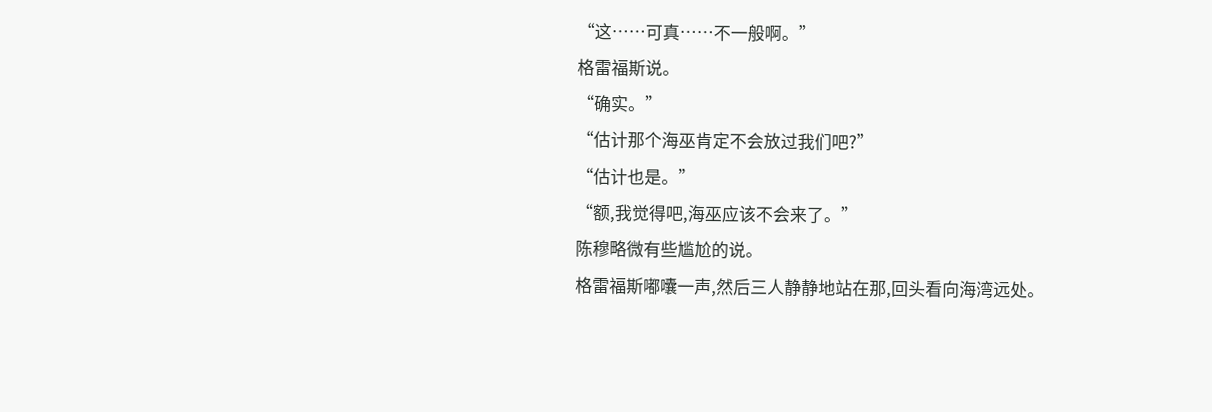“这……可真……不一般啊。”
格雷福斯说。
“确实。”
“估计那个海巫肯定不会放过我们吧?”
“估计也是。”
“额,我觉得吧,海巫应该不会来了。”
陈穆略微有些尴尬的说。
格雷福斯嘟囔一声,然后三人静静地站在那,回头看向海湾远处。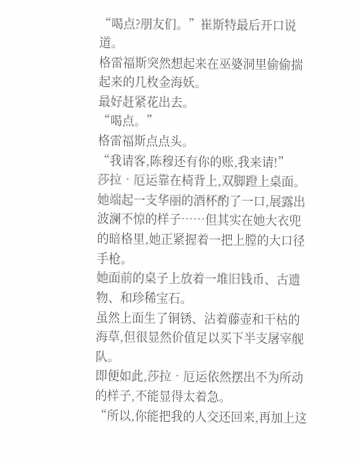“喝点?朋友们。”崔斯特最后开口说道。
格雷福斯突然想起来在巫婆洞里偷偷揣起来的几枚金海妖。
最好赶紧花出去。
“喝点。”
格雷福斯点点头。
“我请客,陈穆还有你的账,我来请!”
莎拉•厄运靠在椅背上,双脚蹬上桌面。
她端起一支华丽的酒杯酌了一口,展露出波澜不惊的样子……但其实在她大衣兜的暗格里,她正紧握着一把上膛的大口径手枪。
她面前的桌子上放着一堆旧钱币、古遗物、和珍稀宝石。
虽然上面生了铜锈、沾着藤壶和干枯的海草,但很显然价值足以买下半支屠宰舰队。
即便如此,莎拉•厄运依然摆出不为所动的样子,不能显得太着急。
“所以,你能把我的人交还回来,再加上这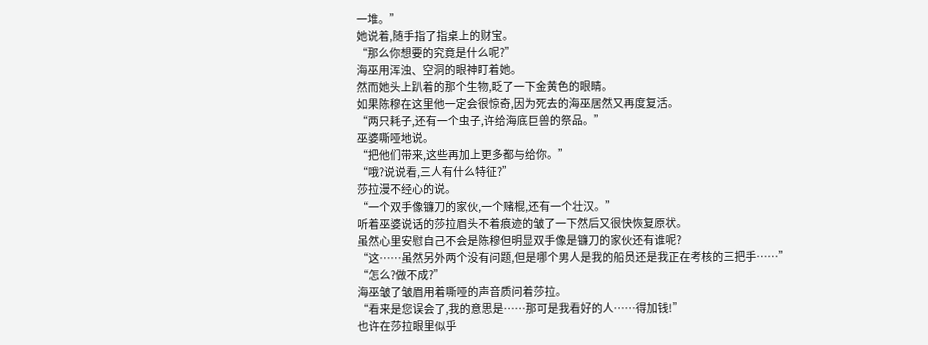一堆。”
她说着,随手指了指桌上的财宝。
“那么你想要的究竟是什么呢?”
海巫用浑浊、空洞的眼神盯着她。
然而她头上趴着的那个生物,眨了一下金黄色的眼睛。
如果陈穆在这里他一定会很惊奇,因为死去的海巫居然又再度复活。
“两只耗子,还有一个虫子,许给海底巨兽的祭品。”
巫婆嘶哑地说。
“把他们带来,这些再加上更多都与给你。”
“哦?说说看,三人有什么特征?”
莎拉漫不经心的说。
“一个双手像镰刀的家伙,一个赌棍,还有一个壮汉。”
听着巫婆说话的莎拉眉头不着痕迹的皱了一下然后又很快恢复原状。
虽然心里安慰自己不会是陈穆但明显双手像是镰刀的家伙还有谁呢?
“这……虽然另外两个没有问题,但是哪个男人是我的船员还是我正在考核的三把手……”
“怎么?做不成?”
海巫皱了皱眉用着嘶哑的声音质问着莎拉。
“看来是您误会了,我的意思是……那可是我看好的人……得加钱!”
也许在莎拉眼里似乎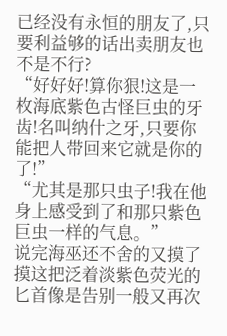已经没有永恒的朋友了,只要利益够的话出卖朋友也不是不行?
“好好好!算你狠!这是一枚海底紫色古怪巨虫的牙齿!名叫纳什之牙,只要你能把人带回来它就是你的了!”
“尤其是那只虫子!我在他身上感受到了和那只紫色巨虫一样的气息。”
说完海巫还不舍的又摸了摸这把泛着淡紫色荧光的匕首像是告别一般又再次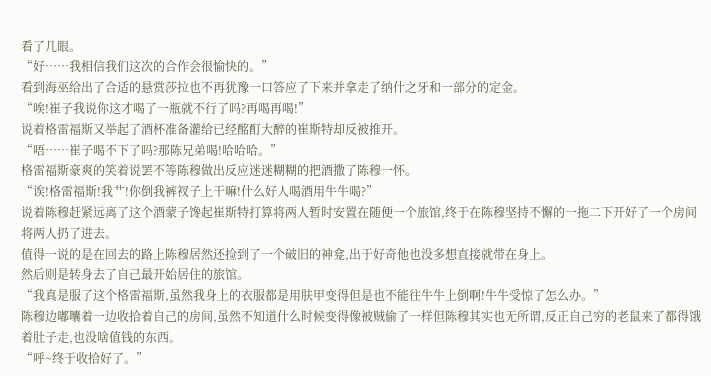看了几眼。
“好……我相信我们这次的合作会很愉快的。”
看到海巫给出了合适的悬赏莎拉也不再犹豫一口答应了下来并拿走了纳什之牙和一部分的定金。
“唉!崔子我说你这才喝了一瓶就不行了吗?再喝再喝!”
说着格雷福斯又举起了酒杯准备灌给已经酩酊大醉的崔斯特却反被推开。
“唔……崔子喝不下了吗?那陈兄弟喝!哈哈哈。”
格雷福斯豪爽的笑着说罢不等陈穆做出反应迷迷糊糊的把酒撒了陈穆一怀。
“诶!格雷福斯!我艹!你倒我裤衩子上干嘛!什么好人喝酒用牛牛喝?”
说着陈穆赶紧远离了这个酒蒙子馋起崔斯特打算将两人暂时安置在随便一个旅馆,终于在陈穆坚持不懈的一拖二下开好了一个房间将两人扔了进去。
值得一说的是在回去的路上陈穆居然还捡到了一个破旧的神龛,出于好奇他也没多想直接就带在身上。
然后则是转身去了自己最开始居住的旅馆。
“我真是服了这个格雷福斯,虽然我身上的衣服都是用肤甲变得但是也不能往牛牛上倒啊!牛牛受惊了怎么办。”
陈穆边嘟囔着一边收拾着自己的房间,虽然不知道什么时候变得像被贼偷了一样但陈穆其实也无所谓,反正自己穷的老鼠来了都得饿着肚子走,也没啥值钱的东西。
“呼~终于收拾好了。”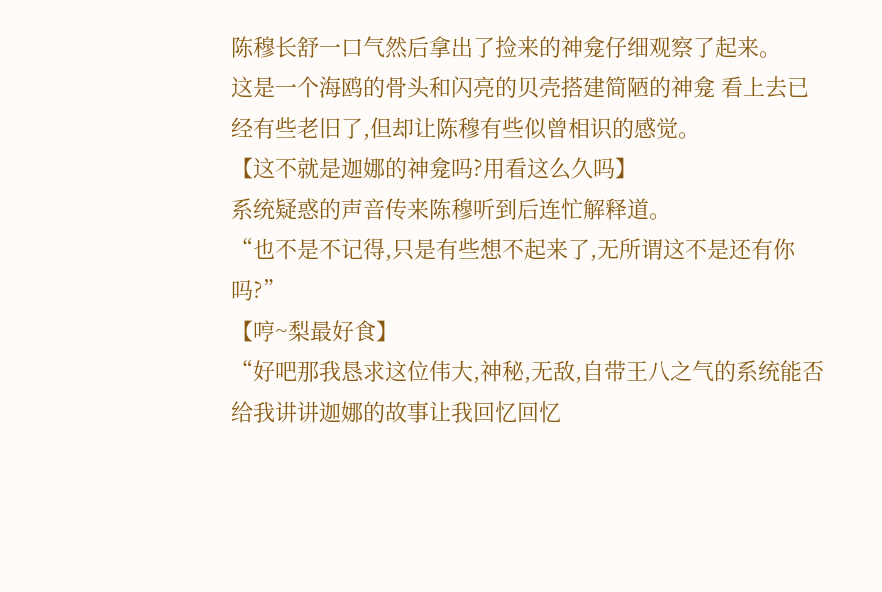陈穆长舒一口气然后拿出了捡来的神龛仔细观察了起来。
这是一个海鸥的骨头和闪亮的贝壳搭建简陋的神龛 看上去已经有些老旧了,但却让陈穆有些似曾相识的感觉。
【这不就是迦娜的神龛吗?用看这么久吗】
系统疑惑的声音传来陈穆听到后连忙解释道。
“也不是不记得,只是有些想不起来了,无所谓这不是还有你吗?”
【哼~梨最好食】
“好吧那我恳求这位伟大,神秘,无敌,自带王八之气的系统能否给我讲讲迦娜的故事让我回忆回忆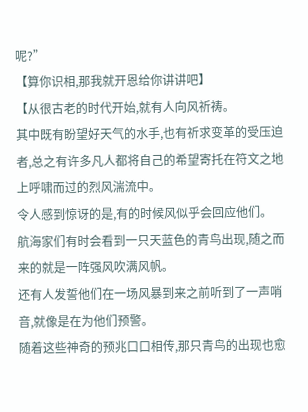呢?”
【算你识相,那我就开恩给你讲讲吧】
【从很古老的时代开始,就有人向风祈祷。
其中既有盼望好天气的水手,也有祈求变革的受压迫者,总之有许多凡人都将自己的希望寄托在符文之地上呼啸而过的烈风湍流中。
令人感到惊讶的是,有的时候风似乎会回应他们。
航海家们有时会看到一只天蓝色的青鸟出现,随之而来的就是一阵强风吹满风帆。
还有人发誓他们在一场风暴到来之前听到了一声哨音,就像是在为他们预警。
随着这些神奇的预兆口口相传,那只青鸟的出现也愈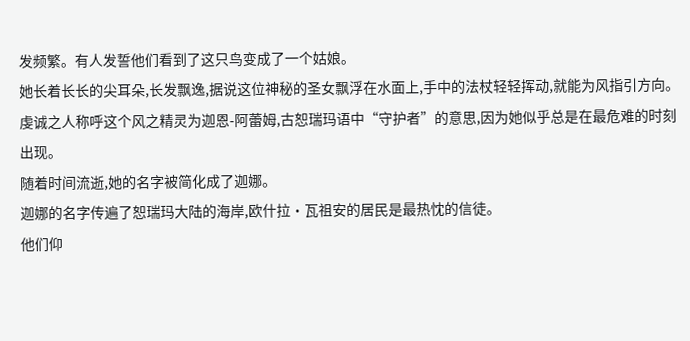发频繁。有人发誓他们看到了这只鸟变成了一个姑娘。
她长着长长的尖耳朵,长发飘逸,据说这位神秘的圣女飘浮在水面上,手中的法杖轻轻挥动,就能为风指引方向。
虔诚之人称呼这个风之精灵为迦恩-阿蕾姆,古恕瑞玛语中“守护者”的意思,因为她似乎总是在最危难的时刻出现。
随着时间流逝,她的名字被简化成了迦娜。
迦娜的名字传遍了恕瑞玛大陆的海岸,欧什拉•瓦祖安的居民是最热忱的信徒。
他们仰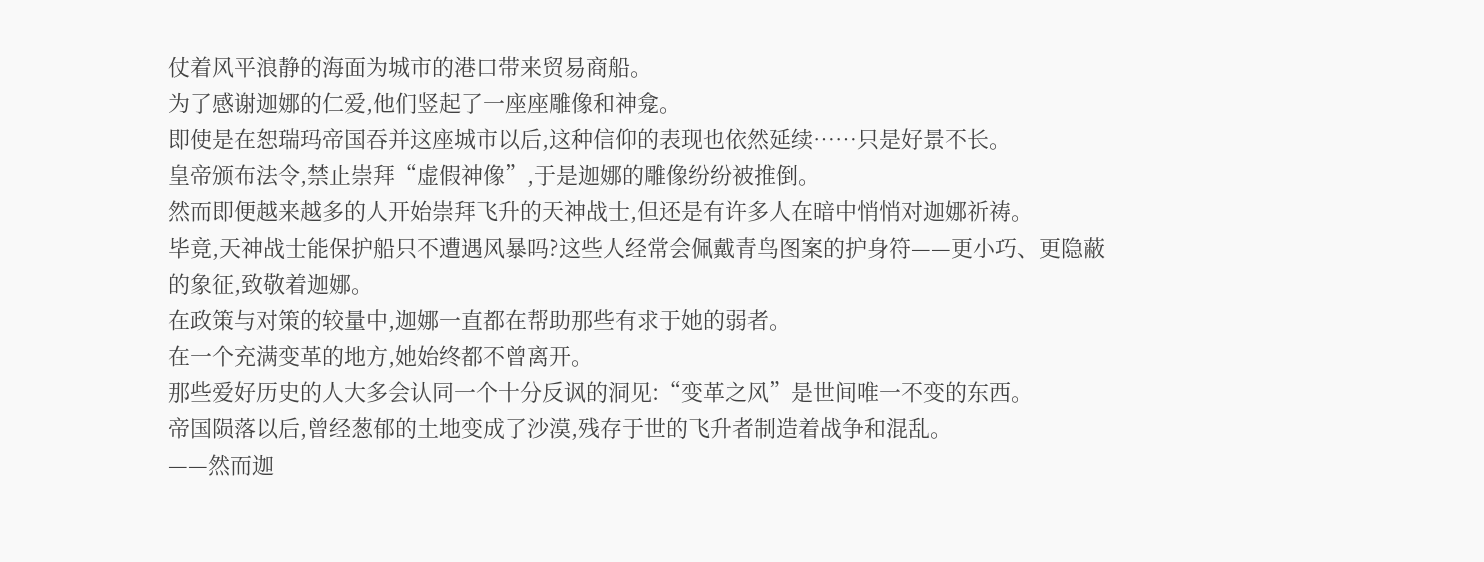仗着风平浪静的海面为城市的港口带来贸易商船。
为了感谢迦娜的仁爱,他们竖起了一座座雕像和神龛。
即使是在恕瑞玛帝国吞并这座城市以后,这种信仰的表现也依然延续……只是好景不长。
皇帝颁布法令,禁止崇拜“虚假神像”,于是迦娜的雕像纷纷被推倒。
然而即便越来越多的人开始崇拜飞升的天神战士,但还是有许多人在暗中悄悄对迦娜祈祷。
毕竟,天神战士能保护船只不遭遇风暴吗?这些人经常会佩戴青鸟图案的护身符——更小巧、更隐蔽的象征,致敬着迦娜。
在政策与对策的较量中,迦娜一直都在帮助那些有求于她的弱者。
在一个充满变革的地方,她始终都不曾离开。
那些爱好历史的人大多会认同一个十分反讽的洞见:“变革之风”是世间唯一不变的东西。
帝国陨落以后,曾经葱郁的土地变成了沙漠,残存于世的飞升者制造着战争和混乱。
——然而迦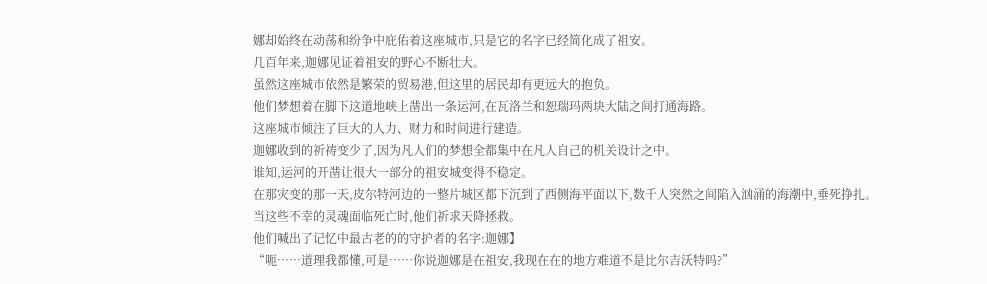娜却始终在动荡和纷争中庇佑着这座城市,只是它的名字已经简化成了祖安。
几百年来,迦娜见证着祖安的野心不断壮大。
虽然这座城市依然是繁荣的贸易港,但这里的居民却有更远大的抱负。
他们梦想着在脚下这道地峡上凿出一条运河,在瓦洛兰和恕瑞玛两块大陆之间打通海路。
这座城市倾注了巨大的人力、财力和时间进行建造。
迦娜收到的祈祷变少了,因为凡人们的梦想全都集中在凡人自己的机关设计之中。
谁知,运河的开凿让很大一部分的祖安城变得不稳定。
在那灾变的那一天,皮尔特河边的一整片城区都下沉到了西侧海平面以下,数千人突然之间陷入汹涌的海潮中,垂死挣扎。
当这些不幸的灵魂面临死亡时,他们祈求天降拯救。
他们喊出了记忆中最古老的的守护者的名字:迦娜】
“呃……道理我都懂,可是……你说迦娜是在祖安,我现在在的地方难道不是比尔吉沃特吗?”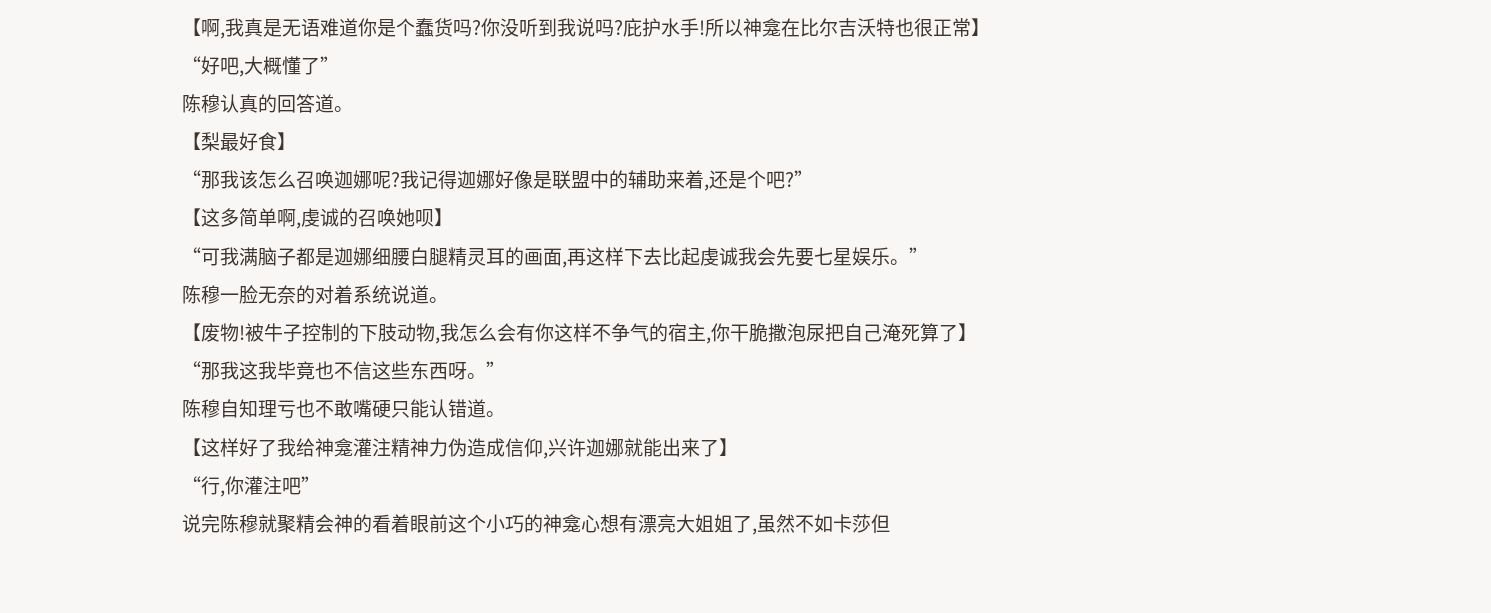【啊,我真是无语难道你是个蠢货吗?你没听到我说吗?庇护水手!所以神龛在比尔吉沃特也很正常】
“好吧,大概懂了”
陈穆认真的回答道。
【梨最好食】
“那我该怎么召唤迦娜呢?我记得迦娜好像是联盟中的辅助来着,还是个吧?”
【这多简单啊,虔诚的召唤她呗】
“可我满脑子都是迦娜细腰白腿精灵耳的画面,再这样下去比起虔诚我会先要七星娱乐。”
陈穆一脸无奈的对着系统说道。
【废物!被牛子控制的下肢动物,我怎么会有你这样不争气的宿主,你干脆撒泡尿把自己淹死算了】
“那我这我毕竟也不信这些东西呀。”
陈穆自知理亏也不敢嘴硬只能认错道。
【这样好了我给神龛灌注精神力伪造成信仰,兴许迦娜就能出来了】
“行,你灌注吧”
说完陈穆就聚精会神的看着眼前这个小巧的神龛心想有漂亮大姐姐了,虽然不如卡莎但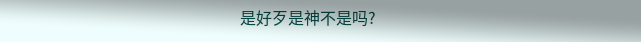是好歹是神不是吗?